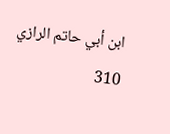ابن أبي حاتم الرازي
310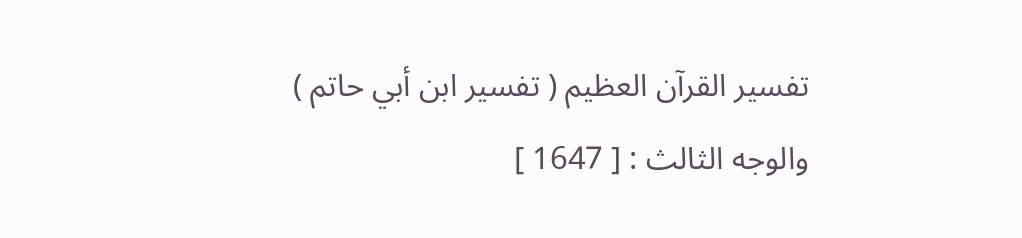تفسير القرآن العظيم ( تفسير ابن أبي حاتم )
والوجه الثالث : [ 1647 ]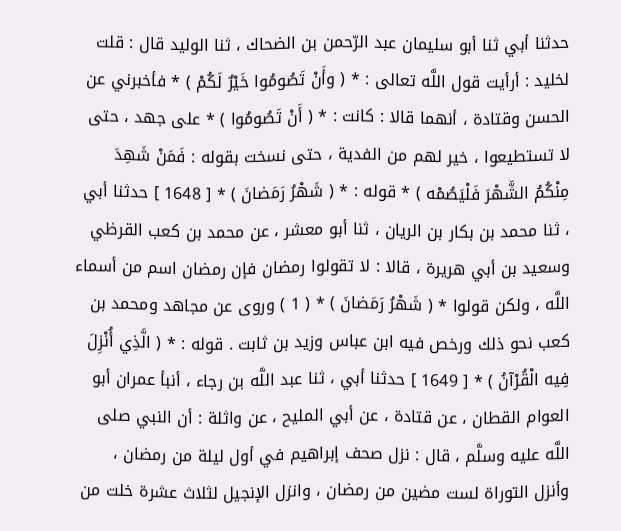حدثنا أبي ثنا أبو سليمان عبد الرّحمن بن الضحاك ، ثنا الوليد قال : قلت لخليد : أرأيت قول اللَّه تعالى : * ( وأَنْ تَصُومُوا خَيْرٌ لَكُمْ ) * فأخبرني عن الحسن وقتادة ، أنهما قالا : كانت : * ( أَنْ تَصُومُوا ) * على جهد ، حتى لا تستطيعوا ، خير لهم من الفدية ، حتى نسخت بقوله : فَمَنْ شَهِدَ مِنْكُمُ الشَّهْرَ فَلْيَصُمْه ) * قوله : * ( شَهْرُ رَمَضانَ ) * [ 1648 ] حدثنا أبي ، ثنا محمد بن بكار بن الريان ، ثنا أبو معشر ، عن محمد بن كعب القرظي وسعيد بن أبي هريرة ، قالا : لا تقولوا رمضان فإن رمضان اسم من أسماء اللَّه ، ولكن قولوا * ( شَهْرُ رَمَضانَ ) * ( 1 ) وروى عن مجاهد ومحمد بن كعب نحو ذلك ورخص فيه ابن عباس وزيد بن ثابت . قوله : * ( الَّذِي أُنْزِلَ فِيه الْقُرْآنُ ) * [ 1649 ] حدثنا أبي ، ثنا عبد اللَّه بن رجاء ، أنبأ عمران أبو العوام القطان ، عن قتادة ، عن أبي المليح ، عن واثلة : أن النبي صلى اللَّه عليه وسلَّم ، قال : نزل صحف إبراهيم في أول ليلة من رمضان ، وأنزل التوراة لست مضين من رمضان ، وانزل الإنجيل لثلاث عشرة خلت من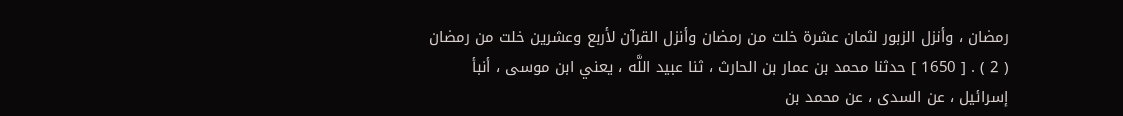رمضان ، وأنزل الزبور لثمان عشرة خلت من رمضان وأنزل القرآن لأربع وعشرين خلت من رمضان ( 2 ) . [ 1650 ] حدثنا محمد بن عمار بن الحارث ، ثنا عبيد اللَّه ، يعني ابن موسى ، أنبأ إسرائيل ، عن السدى ، عن محمد بن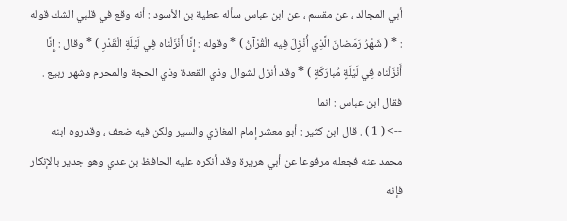أبي المجالد ، عن مقسم ، عن ابن عباس سأله عطية بن الأسود : أنه وقع في قلبي الشك قوله : * ( شَهْرُ رَمَضانَ الَّذِي أُنْزِلَ فِيه الْقُرْآنُ ) * وقوله : إِنَّا أَنْزَلْناه فِي لَيْلَةِ الْقَدْرِ ) * وقال : إِنَّا أَنْزَلْناه فِي لَيْلَةٍ مُبارَكَةٍ ) * وقد أنزل لشوال وذي القعدة وذي الحجة والمحرم وشهر ربيع . فقال ابن عباس : انما
--> ( 1 ) . قال ابن كثير : أبو معشر إمام المغازي والسير ولكن فيه ضعف ، وقدروه ابنه محمد عنه فجعله مرفوعا عن أبي هريرة وقد أنكره عليه الحافظ بن عدي وهو جدير بالإنكار فإنه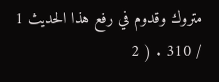متروك وقدوم في رفع هذا الحديث 1 / 310 . ( 2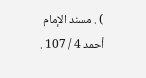) . مسند الإمام أحمد 4 / 107 .